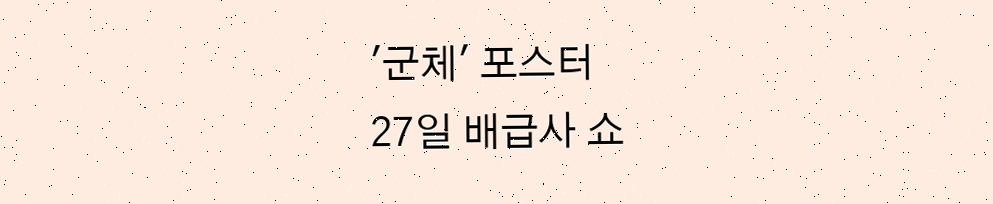'군체' 포스터
27일 배급사 쇼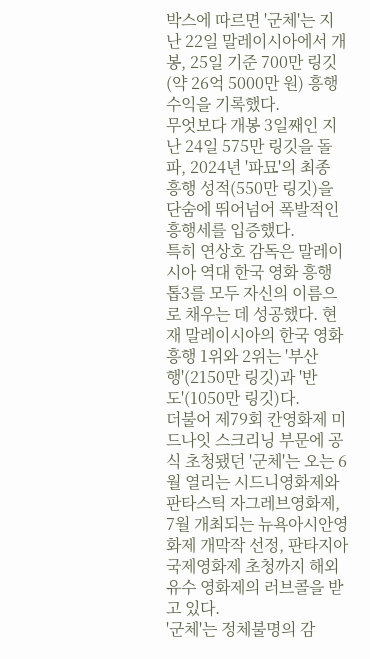박스에 따르면 '군체'는 지난 22일 말레이시아에서 개봉, 25일 기준 700만 링깃(약 26억 5000만 원) 흥행 수익을 기록했다.
무엇보다 개봉 3일째인 지난 24일 575만 링깃을 돌파, 2024년 '파묘'의 최종 흥행 성적(550만 링깃)을 단숨에 뛰어넘어 폭발적인 흥행세를 입증했다.
특히 연상호 감독은 말레이시아 역대 한국 영화 흥행 톱3를 모두 자신의 이름으로 채우는 데 성공했다. 현재 말레이시아의 한국 영화 흥행 1위와 2위는 '부산행'(2150만 링깃)과 '반도'(1050만 링깃)다.
더불어 제79회 칸영화제 미드나잇 스크리닝 부문에 공식 초청됐던 '군체'는 오는 6월 열리는 시드니영화제와 판타스틱 자그레브영화제, 7월 개최되는 뉴욕아시안영화제 개막작 선정, 판타지아 국제영화제 초청까지 해외 유수 영화제의 러브콜을 받고 있다.
'군체'는 정체불명의 감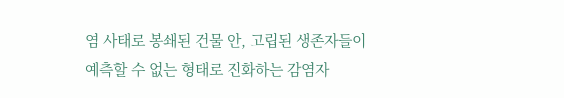염 사태로 봉쇄된 건물 안, 고립된 생존자들이 예측할 수 없는 형태로 진화하는 감염자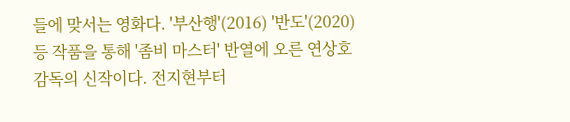들에 맞서는 영화다. '부산행'(2016) '반도'(2020) 등 작품을 통해 '좀비 마스터' 반열에 오른 연상호 감독의 신작이다. 전지현부터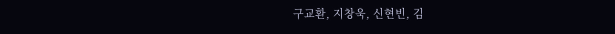구교환, 지창욱, 신현빈, 김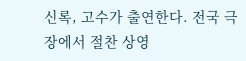신록, 고수가 출연한다. 전국 극장에서 절찬 상영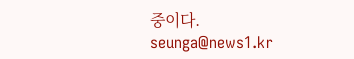중이다.
seunga@news1.kr